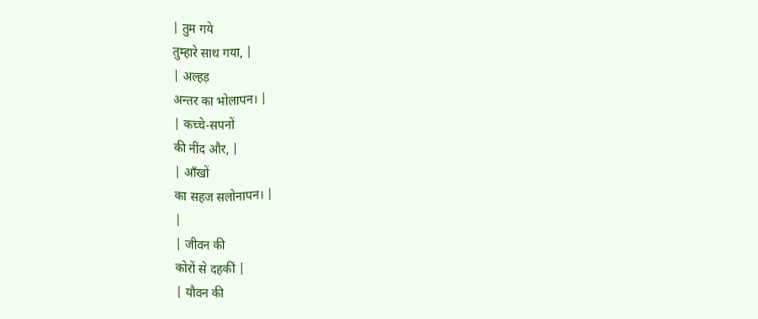| तुम गये
तुम्हारे साथ गया, |
| अल्हड़
अन्तर का भोलापन। |
| कच्चे-सपनों
की नींद और, |
| आँखों
का सहज सलोनापन। |
|
| जीवन की
कोरों से दहकीं |
| यौवन की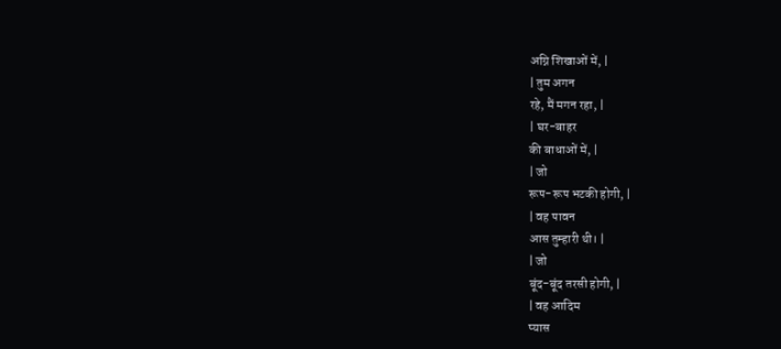अग्नि शिखाओं में, |
| तुम अगन
रहे, मैं मगन रहा, |
| घर-बाहर
की बाधाओं में, |
| जो
रूप-रूप भटकी होगी, |
| वह पावन
आस तुम्हारी थी। |
| जो
बूंद-बूंद तरसी होगी, |
| वह आदिम
प्यास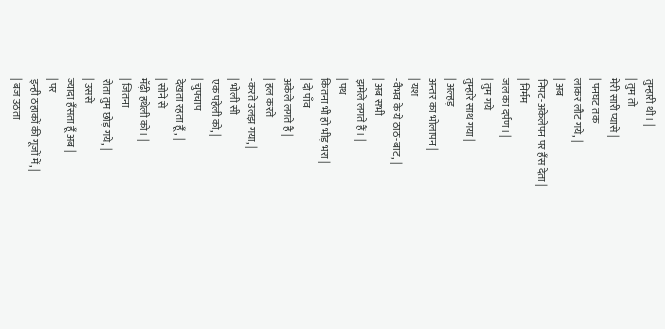तुम्हारी थी। |
| तुम तो
मेरी सारी प्यासे |
| पनघट तक
लाकर लौट गये, |
| अब
निपट-अकेलेपन पर हँस देता |
| निर्मम
जल का दर्पण। |
| तुम गये
तुम्हारे साथ गया |
| अल्हड़
अन्तर का भोलापन |
| यश
-वैभव के ये ठाठ-बाट, |
| अब सभी
झमेले लगते हैं। |
| पथ
कितना भी हो भीड़ भरा |
| दो पाँव
अकेले लगते है |
| हल करते
-करते उलझ गया, |
| भोली सी
एक पहेली को, |
| चुपचाप
देखता रहता हूँ, |
| सोने से
मॅढ़ी हथेली को। |
| जितना
रोता तुम छोड़ गये, |
| उससे
ज्यादा हँसता हूँ अब |
| पर
इन्ही ठहाकों की गूजों में, |
| बज उठता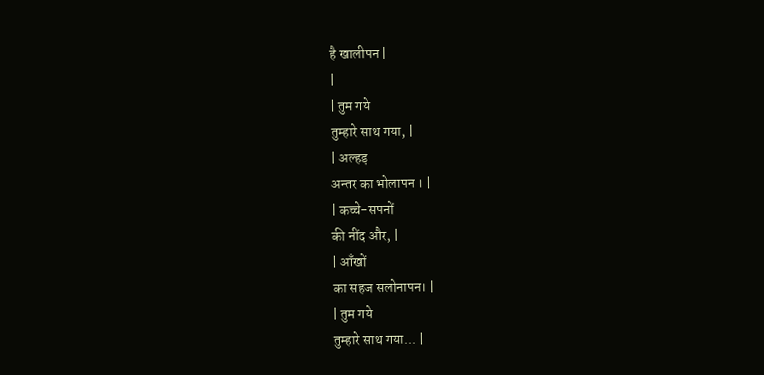है खालीपन |
|
| तुम गये
तुम्हारे साथ गया, |
| अल्हड़
अन्तर का भोलापन । |
| कच्चे-सपनों
की नींद और, |
| आँखों
का सहज सलोनापन। |
| तुम गये
तुम्हारे साथ गया... |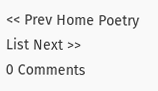<< Prev Home Poetry List Next >>
0 Comments